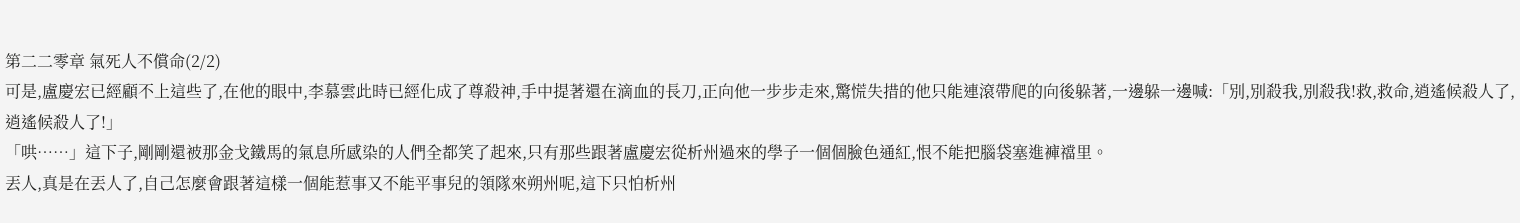第二二零章 氣死人不償命(2/2)
可是,盧慶宏已經顧不上這些了,在他的眼中,李慕雲此時已經化成了尊殺神,手中提著還在滴血的長刀,正向他一步步走來,驚慌失措的他只能連滾帶爬的向後躲著,一邊躲一邊喊:「別,別殺我,別殺我!救,救命,逍遙候殺人了,逍遙候殺人了!」
「哄……」這下子,剛剛還被那金戈鐵馬的氣息所感染的人們全都笑了起來,只有那些跟著盧慶宏從析州過來的學子一個個臉色通紅,恨不能把腦袋塞進褲襠里。
丟人,真是在丟人了,自己怎麼會跟著這樣一個能惹事又不能平事兒的領隊來朔州呢,這下只怕析州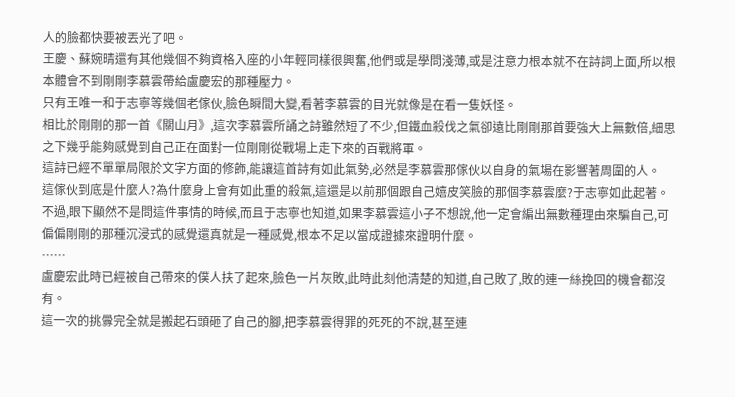人的臉都快要被丟光了吧。
王慶、蘇婉晴還有其他幾個不夠資格入座的小年輕同樣很興奮,他們或是學問淺薄,或是注意力根本就不在詩詞上面,所以根本體會不到剛剛李慕雲帶給盧慶宏的那種壓力。
只有王唯一和于志寧等幾個老傢伙,臉色瞬間大變,看著李慕雲的目光就像是在看一隻妖怪。
相比於剛剛的那一首《關山月》,這次李慕雲所誦之詩雖然短了不少,但鐵血殺伐之氣卻遠比剛剛那首要強大上無數倍,細思之下幾乎能夠感覺到自己正在面對一位剛剛從戰場上走下來的百戰將軍。
這詩已經不單單局限於文字方面的修飾,能讓這首詩有如此氣勢,必然是李慕雲那傢伙以自身的氣場在影響著周圍的人。
這傢伙到底是什麼人?為什麼身上會有如此重的殺氣,這還是以前那個跟自己嬉皮笑臉的那個李慕雲麼?于志寧如此起著。
不過,眼下顯然不是問這件事情的時候,而且于志寧也知道,如果李慕雲這小子不想說,他一定會編出無數種理由來騙自己,可偏偏剛剛的那種沉浸式的感覺還真就是一種感覺,根本不足以當成證據來證明什麼。
……
盧慶宏此時已經被自己帶來的僕人扶了起來,臉色一片灰敗,此時此刻他清楚的知道,自己敗了,敗的連一絲挽回的機會都沒有。
這一次的挑釁完全就是搬起石頭砸了自己的腳,把李慕雲得罪的死死的不說,甚至連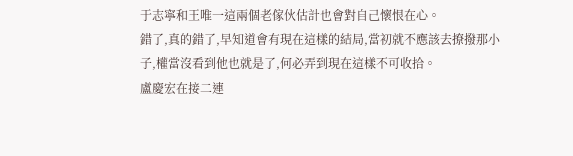于志寧和王唯一這兩個老傢伙估計也會對自己懷恨在心。
錯了,真的錯了,早知道會有現在這樣的結局,當初就不應該去撩撥那小子,權當沒看到他也就是了,何必弄到現在這樣不可收拾。
盧慶宏在接二連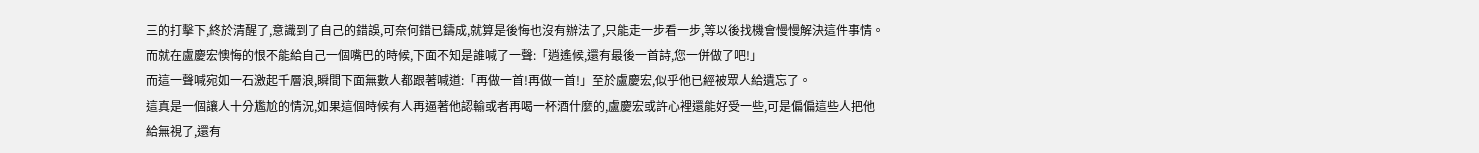三的打擊下,終於清醒了,意識到了自己的錯誤,可奈何錯已鑄成,就算是後悔也沒有辦法了,只能走一步看一步,等以後找機會慢慢解決這件事情。
而就在盧慶宏懊悔的恨不能給自己一個嘴巴的時候,下面不知是誰喊了一聲:「逍遙候,還有最後一首詩,您一併做了吧!」
而這一聲喊宛如一石激起千層浪,瞬間下面無數人都跟著喊道:「再做一首!再做一首!」至於盧慶宏,似乎他已經被眾人給遺忘了。
這真是一個讓人十分尷尬的情況,如果這個時候有人再逼著他認輸或者再喝一杯酒什麼的,盧慶宏或許心裡還能好受一些,可是偏偏這些人把他給無視了,還有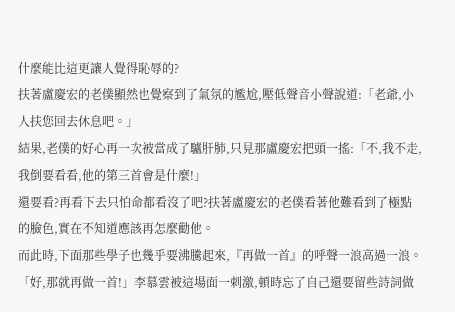什麼能比這更讓人覺得恥辱的?
扶著盧慶宏的老僕顯然也覺察到了氣氛的尷尬,壓低聲音小聲說道:「老爺,小人扶您回去休息吧。」
結果,老僕的好心再一次被當成了驢肝肺,只見那盧慶宏把頭一搖:「不,我不走,我倒要看看,他的第三首會是什麼!」
還要看?再看下去只怕命都看沒了吧?扶著盧慶宏的老僕看著他難看到了極點的臉色,實在不知道應該再怎麼勸他。
而此時,下面那些學子也幾乎要沸騰起來,『再做一首』的呼聲一浪高過一浪。
「好,那就再做一首!」李慕雲被這場面一刺激,頓時忘了自己還要留些詩詞做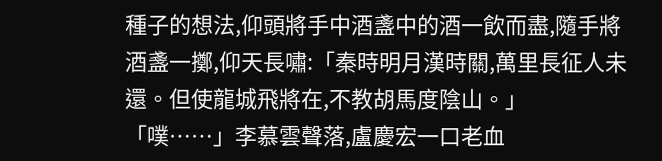種子的想法,仰頭將手中酒盞中的酒一飲而盡,隨手將酒盞一擲,仰天長嘯:「秦時明月漢時關,萬里長征人未還。但使龍城飛將在,不教胡馬度陰山。」
「噗……」李慕雲聲落,盧慶宏一口老血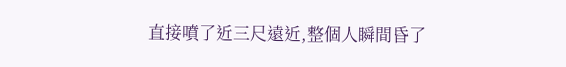直接噴了近三尺遠近,整個人瞬間昏了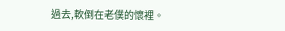過去,軟倒在老僕的懷裡。